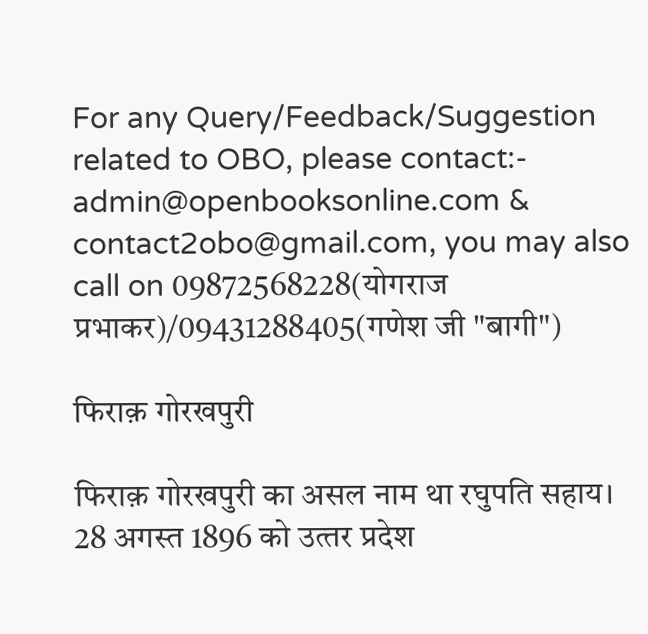For any Query/Feedback/Suggestion related to OBO, please contact:- admin@openbooksonline.com & contact2obo@gmail.com, you may also call on 09872568228(योगराज प्रभाकर)/09431288405(गणेश जी "बागी")

फिराक़ गोरखपुरी

फिराक़ गोरखपुरी का असल नाम था रघुपति सहाय। 28 अगस्‍त 1896 को उत्‍तर प्रदेश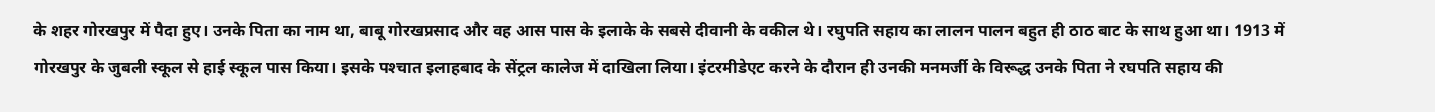के शहर गोरखपुर में पैदा हुए। उनके पिता का नाम था, बाबू गोरखप्रसाद और वह आस पास के इलाके के सबसे दीवानी के वकील थे। रघुपति सहाय का लालन पालन बहुत ही ठाठ बाट के साथ हुआ था। 1913 में गोरखपुर के जुबली स्‍कूल से हाई स्‍कूल पास किया। इसके पश्‍चात इलाहबाद के सेंट्रल कालेज में दाखिला लिया। इंटरमीडेएट करने के दौरान ही उनकी मनमर्जी के विरूद्ध उनके पिता ने रघपति सहाय की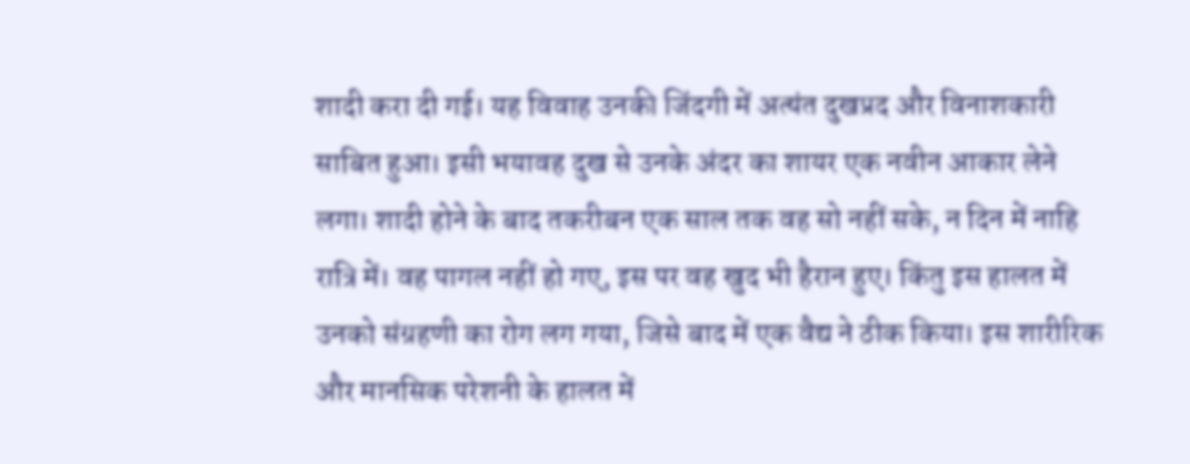शादी करा दी गई। यह विवाह उनकी जिंदगी में अत्‍यंत दुखप्रद और विनाशकारी साबित हुआ। इसी भयावह दुख से उनके अंदर का शायर एक नवीन आकार लेने लगा। शादी होने के बाद तकरीबन एक साल तक वह सो नहीं सके, न दिन में नाहि रात्रि में। वह पागल नहीं हो गए, इस पर वह खुद भी हैरान हुए। किंतु इस हालत में उनको संग्रहणी का रोग लग गया, जिसे बाद में एक वैद्य ने ठीक किया। इस शारीरिक और मानसिक परेशनी के हालत में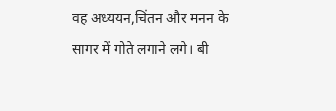वह अध्‍ययन,चिंतन और मनन के सागर में गोते लगाने लगे। बी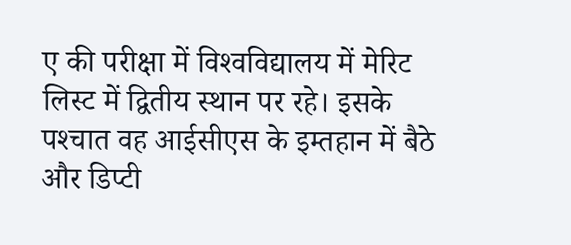ए की परीक्षा में विश्‍वविद्यालय में मेरिट लिस्‍ट में द्वितीय स्‍थान पर रहे। इसके पश्‍चात वह आईसीएस के इम्‍तहान में बैठे और डिप्‍टी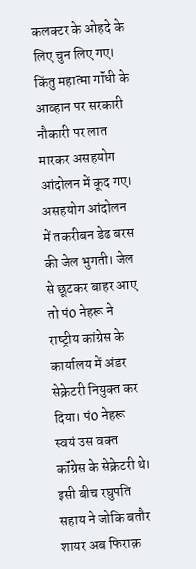कलक्‍टर के ओहदे के लिए चुन लिए गए। किंतु महात्‍मा गॉंधी के आव्‍हान पर सरकारी नौकारी पर लात मारकर असहयोग आंदोलन में कूद गए। असहयोग आंदोलन में तकरीबन डेढ बरस की जेल भुगती। जेल से छूटकर बाहर आए तो पं0 नेहरू ने राष्‍ट्रीय कांग्रेस के कार्यालय में अंडर सेक्रेटरी नियुक्‍त कर दिया। पं0 नेहरू स्‍वयं उस वक्‍त कॉंग्रेस के सेक्रेटरी थे। इसी बीच रघुपति सहाय ने जोकि बतौर शायर अब फिराक़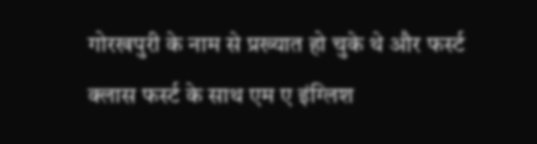गोरखपुरी के नाम से प्रख्‍यात हो चुके थे और फर्स्‍ट क्‍लास फर्स्‍ट के साथ एम ए इंग्‍लिश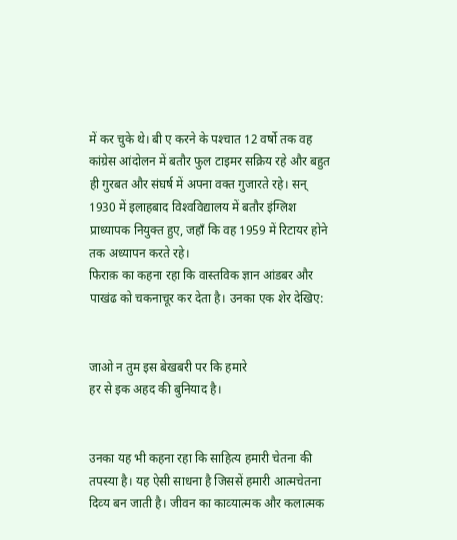में कर चुके थे। बी ए करने के पश्‍चात 12 वर्षो तक वह कांग्रेस आंदोलन में बतौर फुल टाइमर सक्रिय रहे और बहुत ही गुरबत और संघर्ष में अपना वक्‍त गुजारते रहे। सन् 1930 में इलाहबाद विश्‍वविद्यालय में बतौर इंग्लिश प्राध्‍यापक नियुक्‍त हुए, जहॉं कि वह 1959 में रिटायर होने तक अध्‍यापन करते रहे।
फिराक़ का कहना रहा कि वास्तविक ज्ञान आंडबर और पाखंढ को चकनाचूर कर देता है। उनका एक शेर देखिए:


जाओ न तुम इस बेखबरी पर कि हमारे
हर से इक अहद की बुनियाद है।


उनका यह भी कहना रहा कि साहित्‍य हमारी चेतना की तपस्‍या है। यह ऐसी साधना है जिससें हमारी आत्‍मचेतना दिव्‍य बन जाती है। जीवन का काव्‍यात्‍मक और कलात्‍मक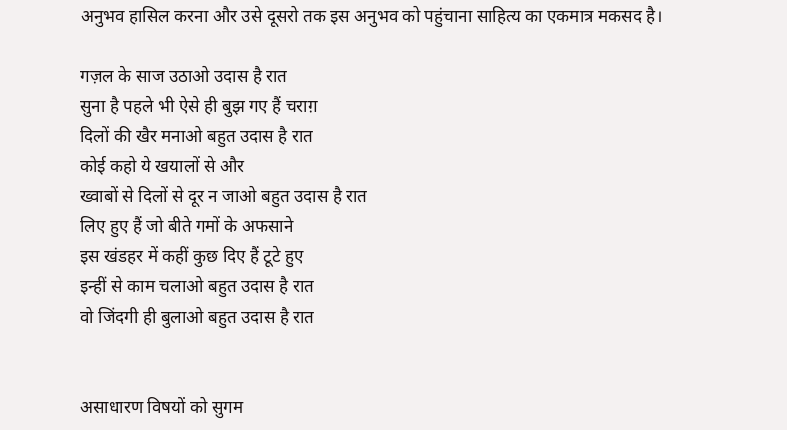अनुभव हासिल करना और उसे दूसरो तक इस अनुभव को पहुंचाना साहित्‍य का एकमात्र मकसद है।

गज़ल के साज उठाओ उदास है रात
सुना है पहले भी ऐसे ही बुझ गए हैं चराग़
दिलों की खैर मनाओ बहुत उदास है रात
कोई कहो ये खयालों से और
ख्वाबों से दिलों से दूर न जाओ बहुत उदास है रात
लिए हुए हैं जो बीते गमों के अफसाने
इस खंडहर में कहीं कुछ दिए हैं टूटे हुए
इन्‍हीं से काम चलाओ बहुत उदास है रात
वो जिंदगी ही बुलाओ बहुत उदास है रात


असाधारण विषयों को सुगम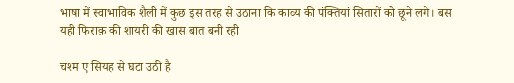भाषा में स्‍वाभाविक शैली में कुछ इस तरह से उठाना कि काव्‍य की पंक्तियां सितारों को छूने लगे। बस यही फिराक़ की शायरी की खास बात बनी रही

चश्‍म ए सियह से घटा उठी है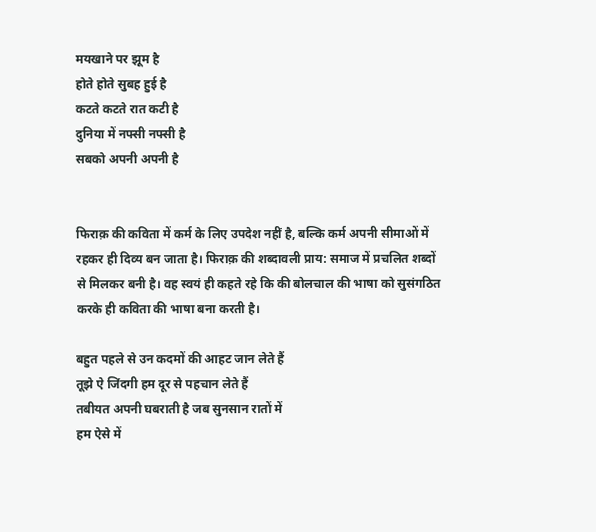मयखाने पर झूम है
होते होते सुबह हुई है
कटते कटते रात कटी है
दुनिया में नफ्सी नफ्सी है
सबको अपनी अपनी है


फिराक़ की कविता में कर्म के लिए उपदेश नहीं है, बल्कि कर्म अपनी सीमाओं में रहकर ही दिव्‍य बन जाता है। फिराक़ की शब्‍दावली प्राय: समाज में प्रचलित शब्‍दों से मिलकर बनी है। वह स्‍वयं ही कहते रहे कि की बोलचाल की भाषा को सुसंगठित करके ही कविता की भाषा बना करती है।

बहुत पहले से उन कदमों की आहट जान लेते हैं
तूझे ऐ जिंदगी हम दूर से पहचान लेते हैं
तबीयत अपनी घबराती है जब सुनसान रातों में
हम ऐसे में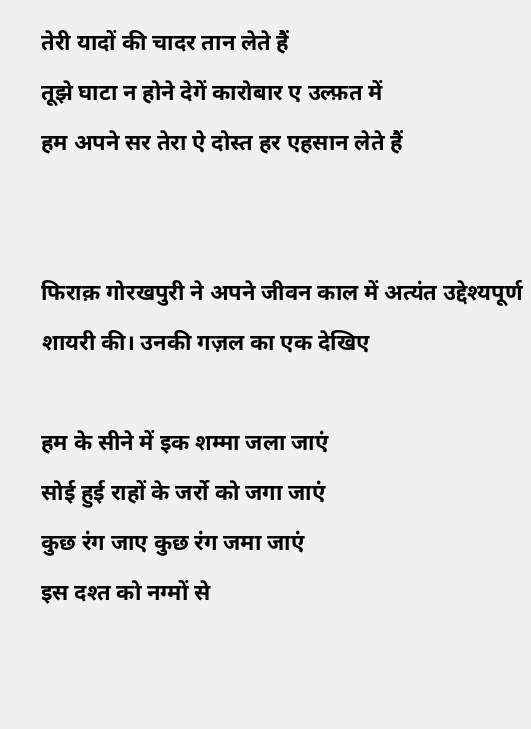तेरी यादों की चादर तान लेते हैं
तूझे घाटा न होने देगें कारोबार ए उल्‍फ़त में
हम अपने सर तेरा ऐ दोस्‍त हर एहसान लेते हैं


फिराक़ गोरखपुरी ने अपने जीवन काल में अत्‍यंत उद्देश्‍यपूर्ण शायरी की। उनकी गज़ल का एक देखिए

हम के सीने में इक शम्‍मा जला जाएं
सोई हुई राहों के जर्रो को जगा जाएं
कुछ रंग जाए कुछ रंग जमा जाएं
इस दश्‍त को नग्‍मों से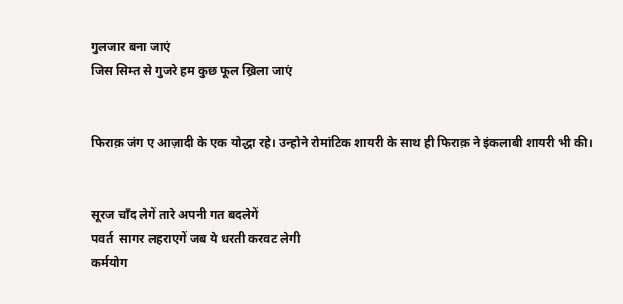गुलजार बना जाएं
जिस सिम्‍त से गुजरे हम कुछ फूल ख्रिला जाएं


फिराक़ जंग ए आज़ादी के एक योद्धा रहे। उन्‍होने रोमांटिक शायरी के साथ ही फिराक़ ने इंकलाबी शायरी भी की।


सूरज चॉंद लेगें तारे अपनी गत बदलेगें
पवर्त  सागर लहराएगें जब ये धरती करवट लेगी
कर्मयोग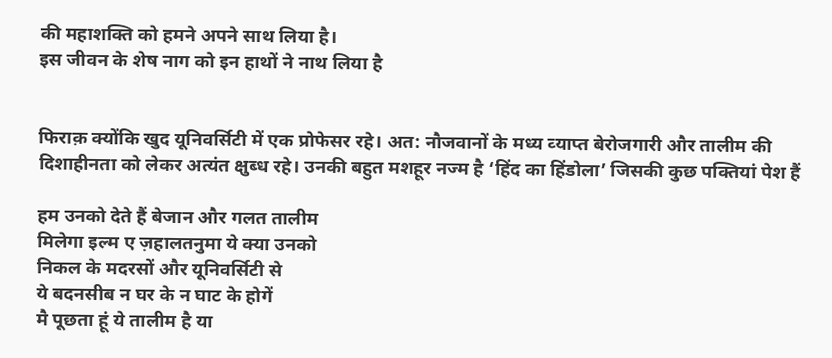की महाशक्ति को हमने अपने साथ लिया है।
इस जीवन के शेष नाग को इन हाथों ने नाथ लिया है


फिराक़ क्‍योंकि खुद यूनिवर्सिटी में एक प्रोफेसर रहे। अत: नौजवानों के मध्‍य व्‍याप्‍त बेरोजगारी और तालीम की दिशाहीनता को लेकर अत्‍यंत क्षुब्‍ध रहे। उनकी बहुत मशहूर नज्‍म है ‘हिंद का हिंडोला’ जिसकी कुछ पक्तियां पेश हैं

हम उनको देते हैं बेजान और गलत तालीम
मिलेगा इल्‍म ए ज़हालतनुमा ये क्‍या उनको
निकल के मदरसों और यूनिवर्सिटी से
ये बदनसीब न घर के न घाट के होगें
मै पूछता हूं ये तालीम है या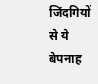जिंदगियों से ये बेपनाह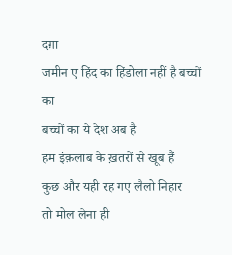दग़ा
जमीन ए हिंद का हिंडोला नहीं है बच्‍चों का
बच्‍चों का ये देश अब है
हम इंक़लाब के ख़तरों से खूब हैं
कुछ और यही रह गए लैलो निहार
तो मोल लेना ही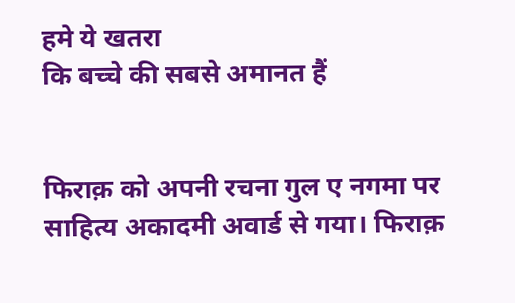हमे ये खतरा
कि बच्‍चे की सबसे अमानत हैं


फिराक़ को अपनी रचना गुल ए नगमा पर साहित्‍य अकादमी अवार्ड से गया। फिराक़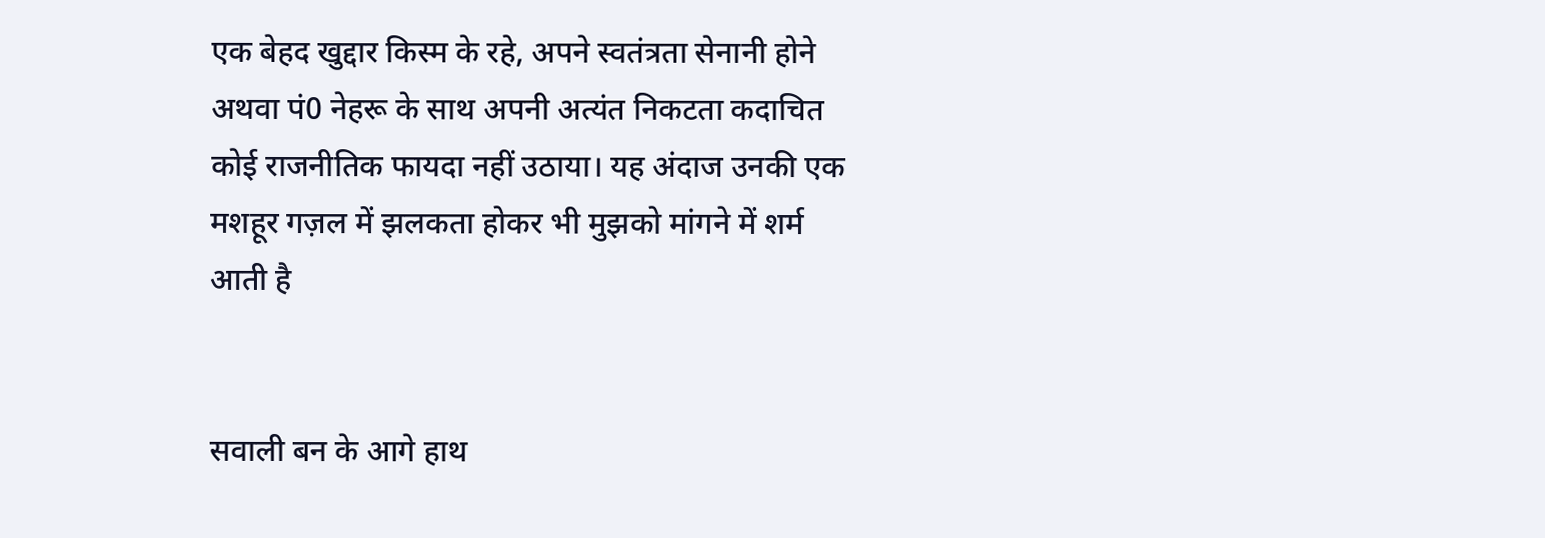एक बेहद खुद्दार किस्‍म के रहे, अपने स्‍वतंत्रता सेनानी होने अथवा पं0 नेहरू के साथ अपनी अत्‍यंत निकटता कदाचित कोई राजनीतिक फायदा नहीं उठाया। यह अंदाज उनकी एक मशहूर गज़ल में झलकता होकर भी मुझको मांगने में शर्म आती है


सवाली बन के आगे हाथ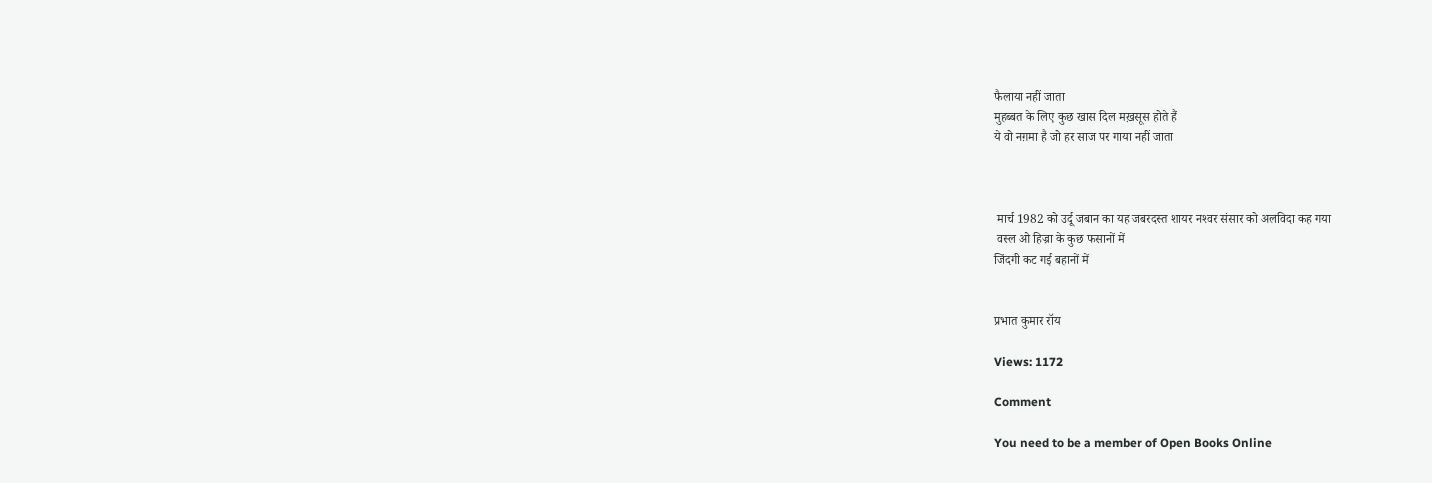फैलाया नहीं जाता
मुहब्‍बत के लिए कुछ खास दिल मख़सूस होते हैं
ये वो नग़मा है जो हर साज पर गाया नहीं जाता



 मार्च 1982 को उर्दू जबान का यह जबरदस्‍त शायर नश्‍वर संसार को अलविदा कह गया
 वस्‍ल ओ हिज्रा के कुछ फसानों में
जिंदगी कट गई बहानों में


प्रभात कुमार रॉय

Views: 1172

Comment

You need to be a member of Open Books Online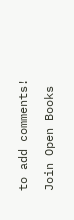to add comments!

Join Open Books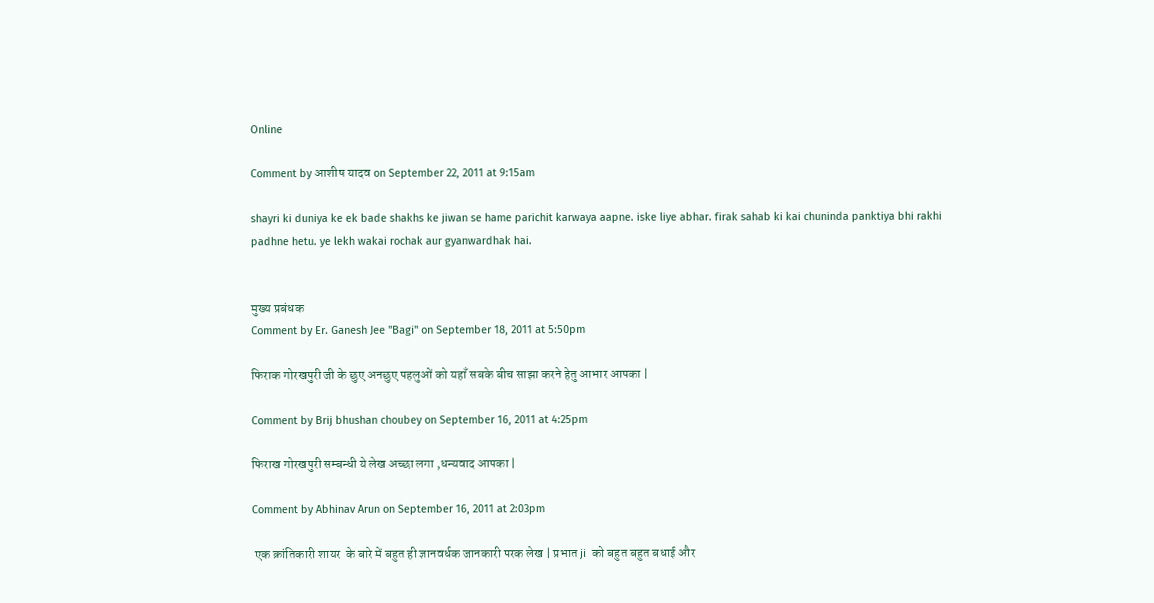Online

Comment by आशीष यादव on September 22, 2011 at 9:15am

shayri ki duniya ke ek bade shakhs ke jiwan se hame parichit karwaya aapne. iske liye abhar. firak sahab ki kai chuninda panktiya bhi rakhi padhne hetu. ye lekh wakai rochak aur gyanwardhak hai.


मुख्य प्रबंधक
Comment by Er. Ganesh Jee "Bagi" on September 18, 2011 at 5:50pm

फिराक गोरखपुरी जी के छुए अनछुए पहलुओं को यहाँ सबके बीच साझा करने हेतु आभार आपका |

Comment by Brij bhushan choubey on September 16, 2011 at 4:25pm

फिराख गोरखपुरी सम्बन्धी ये लेख अच्छा लगा ,धन्यवाद आपका |

Comment by Abhinav Arun on September 16, 2011 at 2:03pm

 एक क्रांतिकारी शायर  के बारे में बहुत ही ज्ञानवर्धक जानकारी परक लेख | प्रभात ji  को बहुत बहुत बधाई और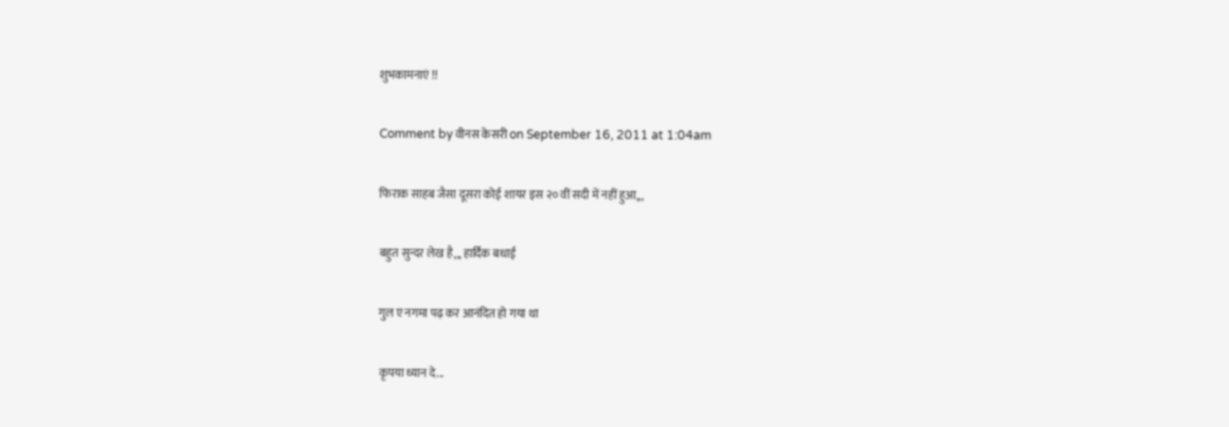शुभकामनाएं !!

Comment by वीनस केसरी on September 16, 2011 at 1:04am

फिराक साहब जैसा दूसरा कोई शायर इस २० वीं सदी में नहीं हुआ,,,

बहुत सुन्दर लेख है,,, हार्दिक बधाई

गुल ए नगमा पढ़ कर आनंदित हो गया था

कृपया ध्यान दे...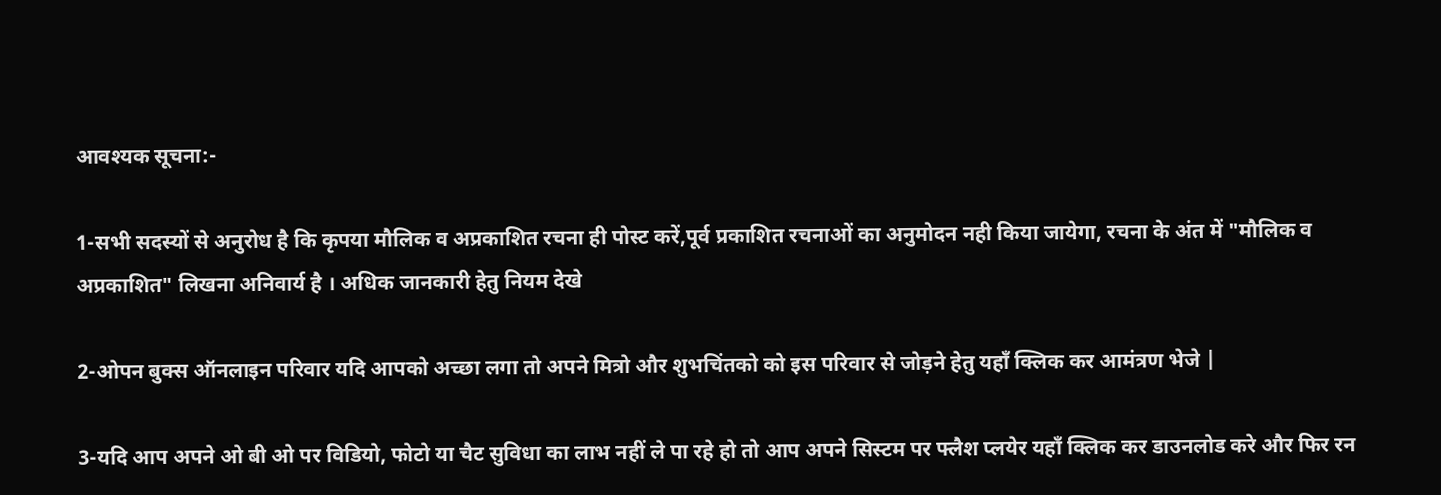आवश्यक सूचना:-

1-सभी सदस्यों से अनुरोध है कि कृपया मौलिक व अप्रकाशित रचना ही पोस्ट करें,पूर्व प्रकाशित रचनाओं का अनुमोदन नही किया जायेगा, रचना के अंत में "मौलिक व अप्रकाशित" लिखना अनिवार्य है । अधिक जानकारी हेतु नियम देखे

2-ओपन बुक्स ऑनलाइन परिवार यदि आपको अच्छा लगा तो अपने मित्रो और शुभचिंतको को इस परिवार से जोड़ने हेतु यहाँ क्लिक कर आमंत्रण भेजे |

3-यदि आप अपने ओ बी ओ पर विडियो, फोटो या चैट सुविधा का लाभ नहीं ले पा रहे हो तो आप अपने सिस्टम पर फ्लैश प्लयेर यहाँ क्लिक कर डाउनलोड करे और फिर रन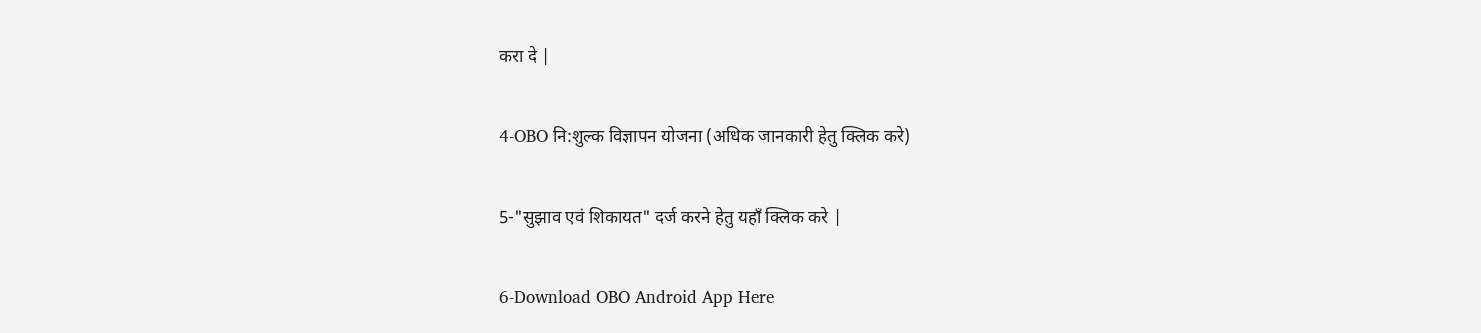करा दे |

4-OBO नि:शुल्क विज्ञापन योजना (अधिक जानकारी हेतु क्लिक करे)

5-"सुझाव एवं शिकायत" दर्ज करने हेतु यहाँ क्लिक करे |

6-Download OBO Android App Here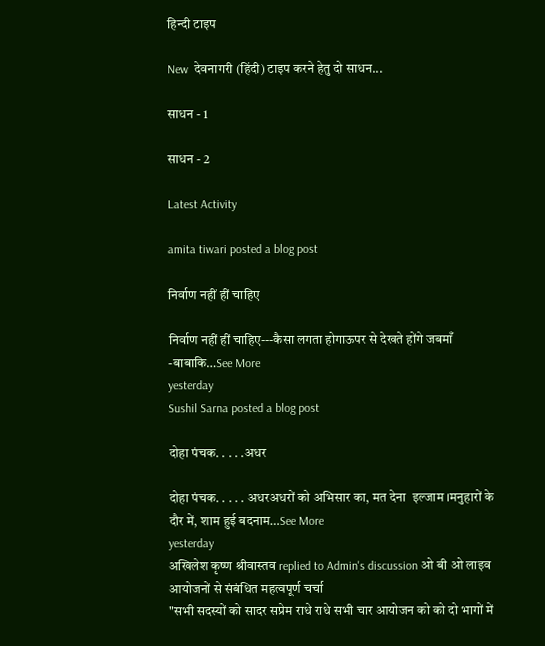हिन्दी टाइप

New  देवनागरी (हिंदी) टाइप करने हेतु दो साधन...

साधन - 1

साधन - 2

Latest Activity

amita tiwari posted a blog post

निर्वाण नहीं हीं चाहिए

निर्वाण नहीं हीं चाहिए---कैसा लगता होगाऊपर से देखते होंगे जबमाँ -बाबाकि…See More
yesterday
Sushil Sarna posted a blog post

दोहा पंचक. . . . .अधर

दोहा पंचक. . . . . अधरअधरों को अभिसार का, मत देना  इल्जाम ।मनुहारों के दौर में, शाम हुई बदनाम…See More
yesterday
अखिलेश कृष्ण श्रीवास्तव replied to Admin's discussion ओ बी ओ लाइव आयोजनों से संबंधित महत्वपूर्ण चर्चा
"सभी सदस्यों को सादर सप्रेम राधे राधे सभी चार आयोजन को को दो भागों में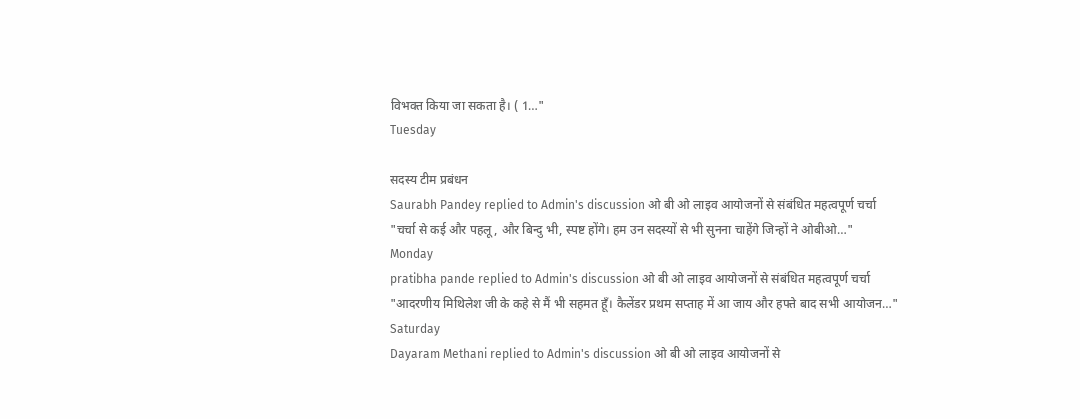विभक्त किया जा सकता है। ( 1…"
Tuesday

सदस्य टीम प्रबंधन
Saurabh Pandey replied to Admin's discussion ओ बी ओ लाइव आयोजनों से संबंधित महत्वपूर्ण चर्चा
"चर्चा से कई और पहलू, और बिन्दु भी, स्पष्ट होंगे। हम उन सदस्यों से भी सुनना चाहेंगे जिन्हों ने ओबीओ…"
Monday
pratibha pande replied to Admin's discussion ओ बी ओ लाइव आयोजनों से संबंधित महत्वपूर्ण चर्चा
"आदरणीय मिथिलेश जी के कहे से मैं भी सहमत हूँ। कैलेंडर प्रथम सप्ताह में आ जाय और हफ्ते बाद सभी आयोजन…"
Saturday
Dayaram Methani replied to Admin's discussion ओ बी ओ लाइव आयोजनों से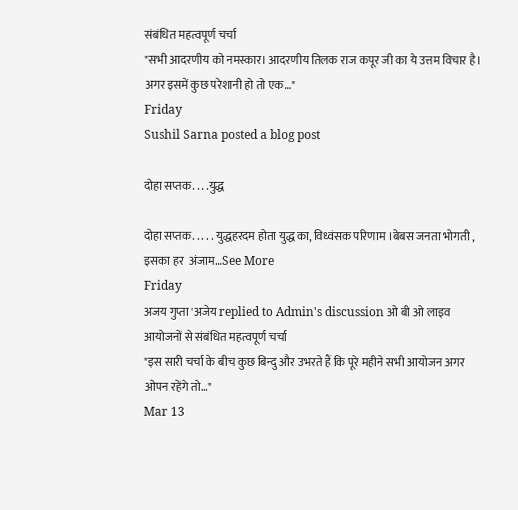संबंधित महत्वपूर्ण चर्चा
"सभी आदरणीय को नमस्कार। आदरणीय तिलक राज कपूर जी का ये उत्तम विचार है। अगर इसमें कुछ परेशानी हो तो एक…"
Friday
Sushil Sarna posted a blog post

दोहा सप्तक. . . .युद्ध

दोहा सप्तक. . . . . युद्धहरदम होता युद्ध का, विध्वंसक परिणाम ।बेबस जनता भोगती ,  इसका हर  अंजाम…See More
Friday
अजय गुप्ता 'अजेय replied to Admin's discussion ओ बी ओ लाइव आयोजनों से संबंधित महत्वपूर्ण चर्चा
"इस सारी चर्चा के बीच कुछ बिन्दु और उभरते हैं कि पूरे महीने सभी आयोजन अगर ओपन रहेंगे तो…"
Mar 13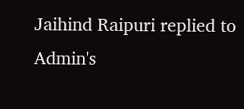Jaihind Raipuri replied to Admin's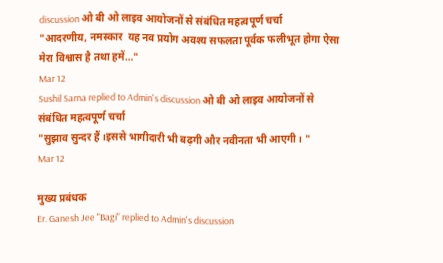discussion ओ बी ओ लाइव आयोजनों से संबंधित महत्वपूर्ण चर्चा
"आदरणीय, नमस्कार  यह नव प्रयोग अवश्य सफलता पूर्वक फलीभूत होगा ऐसा मेरा विश्वास है तथा हमें…"
Mar 12
Sushil Sarna replied to Admin's discussion ओ बी ओ लाइव आयोजनों से संबंधित महत्वपूर्ण चर्चा
"सुझाव सुन्दर हैं ।इससे भागीदारी भी बढ़गी और नवीनता भी आएगी । "
Mar 12

मुख्य प्रबंधक
Er. Ganesh Jee "Bagi" replied to Admin's discussion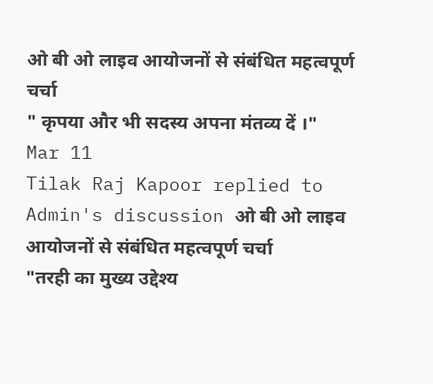ओ बी ओ लाइव आयोजनों से संबंधित महत्वपूर्ण चर्चा
" कृपया और भी सदस्य अपना मंतव्य दें ।"
Mar 11
Tilak Raj Kapoor replied to Admin's discussion ओ बी ओ लाइव आयोजनों से संबंधित महत्वपूर्ण चर्चा
"तरही का मुख्य उद्देश्य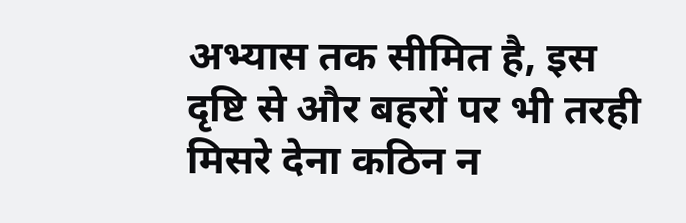अभ्यास तक सीमित है, इस दृष्टि से और बहरों पर भी तरही मिसरे देना कठिन न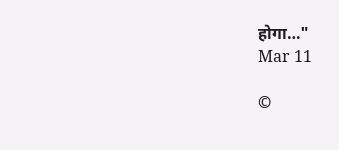होगा…"
Mar 11

©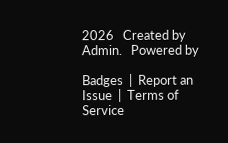2026   Created by Admin.   Powered by

Badges  |  Report an Issue  |  Terms of Service